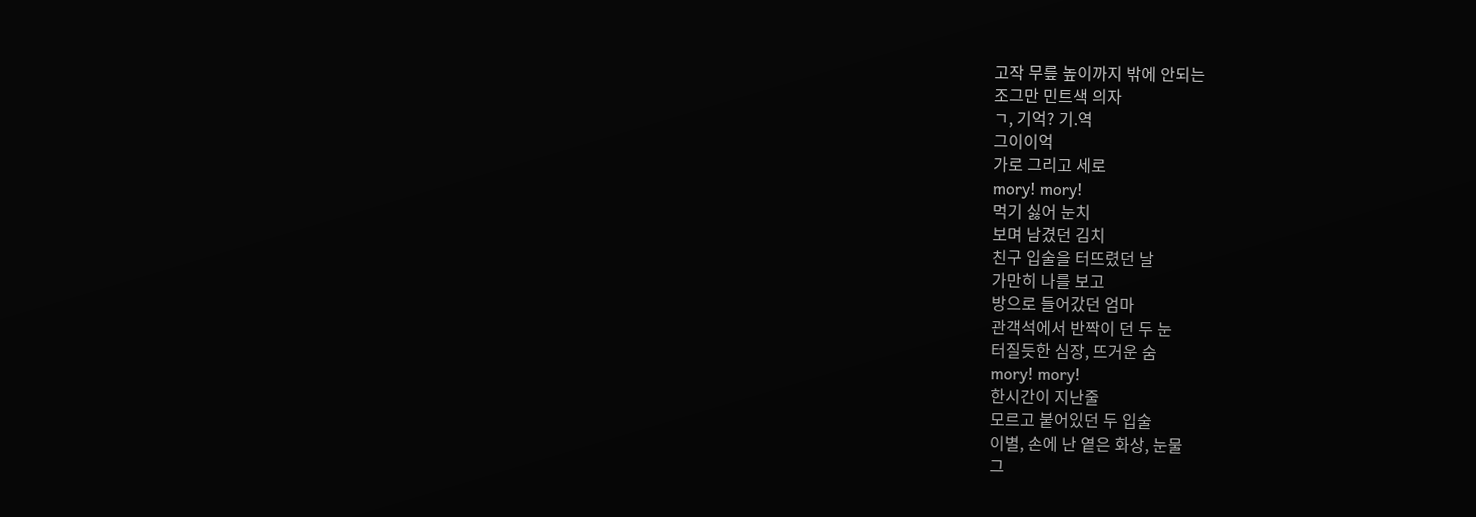고작 무릎 높이까지 밖에 안되는
조그만 민트색 의자
ㄱ, 기억? 기.역
그이이억
가로 그리고 세로
mory! mory!
먹기 싫어 눈치
보며 남겼던 김치
친구 입술을 터뜨렸던 날
가만히 나를 보고
방으로 들어갔던 엄마
관객석에서 반짝이 던 두 눈
터질듯한 심장, 뜨거운 숨
mory! mory!
한시간이 지난줄
모르고 붙어있던 두 입술
이별, 손에 난 옅은 화상, 눈물
그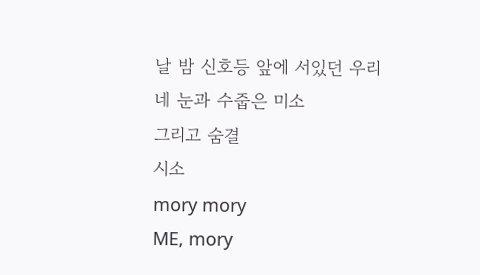날 밤 신호등 앞에 서있던 우리
네 눈과 수줍은 미소
그리고 숨결
시소
mory mory
ME, mory